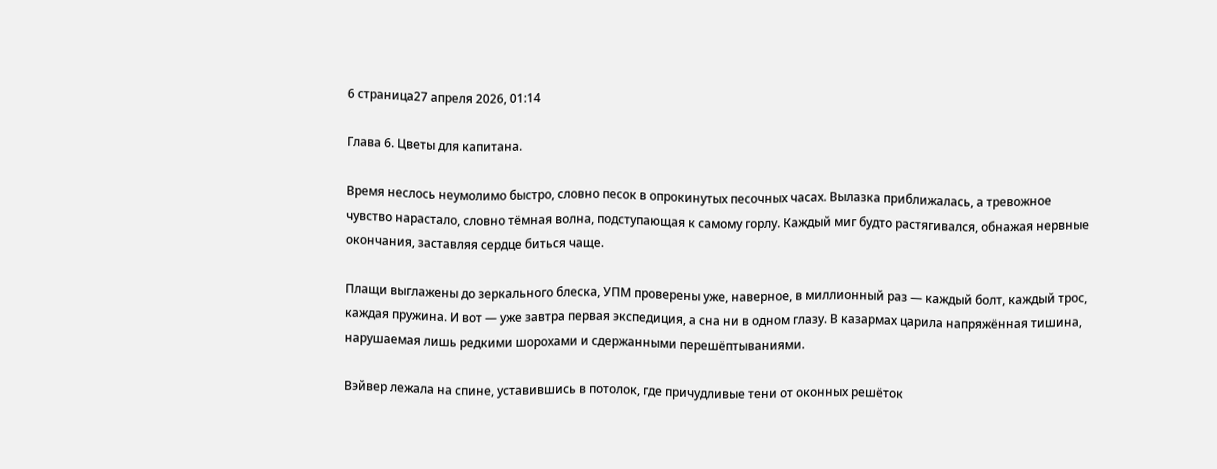6 страница27 апреля 2026, 01:14

Глава 6. Цветы для капитана.

Время неслось неумолимо быстро, словно песок в опрокинутых песочных часах. Вылазка приближалась, а тревожное чувство нарастало, словно тёмная волна, подступающая к самому горлу. Каждый миг будто растягивался, обнажая нервные окончания, заставляя сердце биться чаще.

Плащи выглажены до зеркального блеска, УПМ проверены уже, наверное, в миллионный раз — каждый болт, каждый трос, каждая пружина. И вот — уже завтра первая экспедиция, а сна ни в одном глазу. В казармах царила напряжённая тишина, нарушаемая лишь редкими шорохами и сдержанными перешёптываниями.

Вэйвер лежала на спине, уставившись в потолок, где причудливые тени от оконных решёток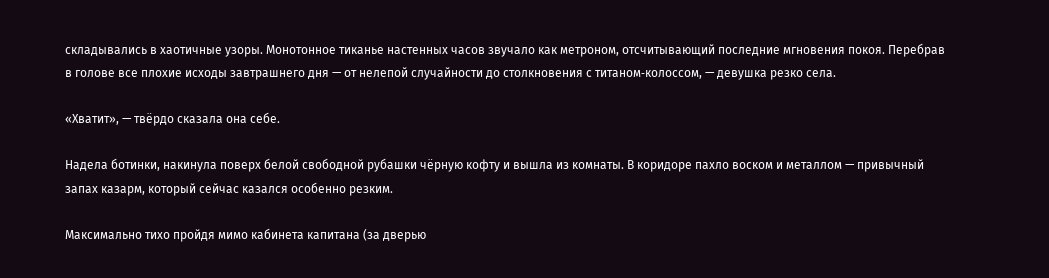складывались в хаотичные узоры. Монотонное тиканье настенных часов звучало как метроном, отсчитывающий последние мгновения покоя. Перебрав в голове все плохие исходы завтрашнего дня — от нелепой случайности до столкновения с титаном‑колоссом, — девушка резко села.

«Хватит», — твёрдо сказала она себе.

Надела ботинки, накинула поверх белой свободной рубашки чёрную кофту и вышла из комнаты. В коридоре пахло воском и металлом — привычный запах казарм, который сейчас казался особенно резким.

Максимально тихо пройдя мимо кабинета капитана (за дверью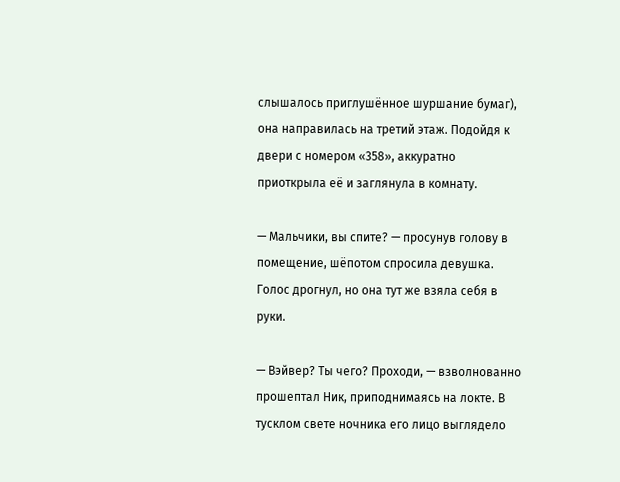слышалось приглушённое шуршание бумаг), она направилась на третий этаж. Подойдя к двери с номером «358», аккуратно приоткрыла её и заглянула в комнату.

— Мальчики, вы спите? — просунув голову в помещение, шёпотом спросила девушка. Голос дрогнул, но она тут же взяла себя в руки.

— Вэйвер? Ты чего? Проходи, — взволнованно прошептал Ник, приподнимаясь на локте. В тусклом свете ночника его лицо выглядело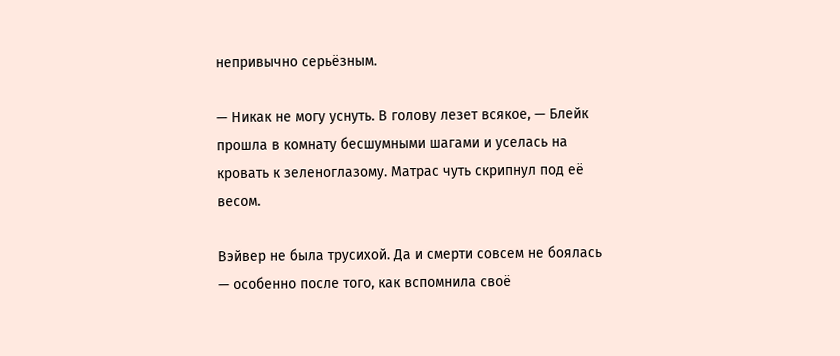непривычно серьёзным.

— Никак не могу уснуть. В голову лезет всякое, — Блейк прошла в комнату бесшумными шагами и уселась на кровать к зеленоглазому. Матрас чуть скрипнул под её весом.

Вэйвер не была трусихой. Да и смерти совсем не боялась — особенно после того, как вспомнила своё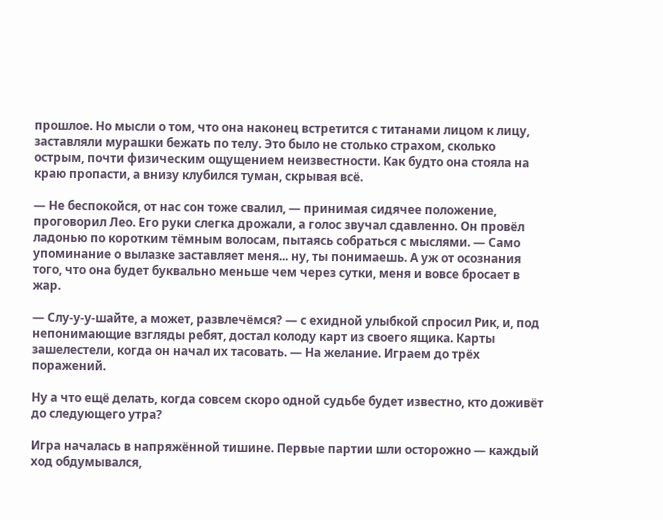прошлое. Но мысли о том, что она наконец встретится с титанами лицом к лицу, заставляли мурашки бежать по телу. Это было не столько страхом, сколько острым, почти физическим ощущением неизвестности. Как будто она стояла на краю пропасти, а внизу клубился туман, скрывая всё.

— Не беспокойся, от нас сон тоже свалил, — принимая сидячее положение, проговорил Лео. Его руки слегка дрожали, а голос звучал сдавленно. Он провёл ладонью по коротким тёмным волосам, пытаясь собраться с мыслями. — Само упоминание о вылазке заставляет меня... ну, ты понимаешь. А уж от осознания того, что она будет буквально меньше чем через сутки, меня и вовсе бросает в жар.

— Слу‑у‑у‑шайте, а может, развлечёмся? — с ехидной улыбкой спросил Рик, и, под непонимающие взгляды ребят, достал колоду карт из своего ящика. Карты зашелестели, когда он начал их тасовать. — На желание. Играем до трёх поражений.

Ну а что ещё делать, когда совсем скоро одной судьбе будет известно, кто доживёт до следующего утра?

Игра началась в напряжённой тишине. Первые партии шли осторожно — каждый ход обдумывался,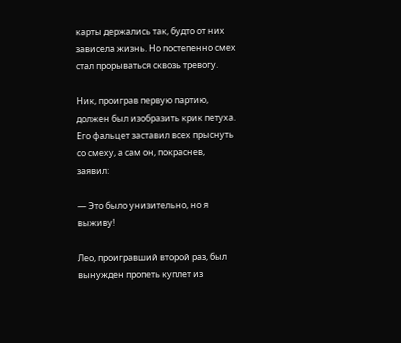карты держались так, будто от них зависела жизнь. Но постепенно смех стал прорываться сквозь тревогу.

Ник, проиграв первую партию, должен был изобразить крик петуха. Его фальцет заставил всех прыснуть со смеху, а сам он, покраснев, заявил:

— Это было унизительно, но я выживу!

Лео, проигравший второй раз, был вынужден пропеть куплет из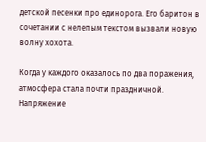детской песенки про единорога. Его баритон в сочетании с нелепым текстом вызвали новую волну хохота.

Когда у каждого оказалось по два поражения, атмосфера стала почти праздничной. Напряжение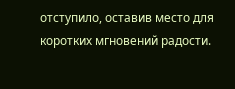отступило, оставив место для коротких мгновений радости.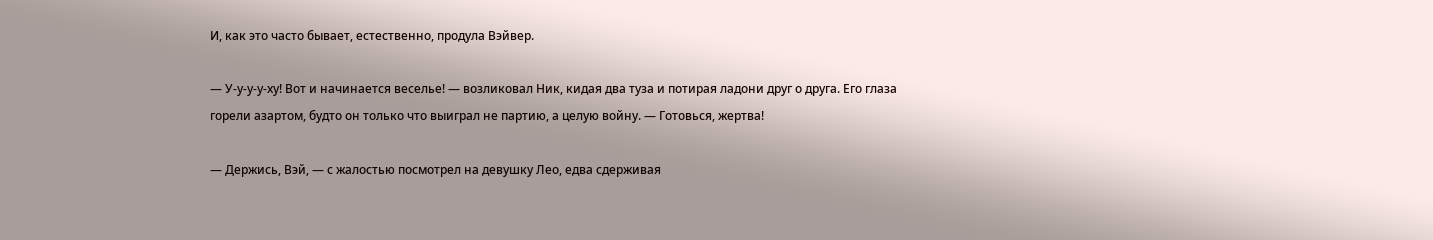И, как это часто бывает, естественно, продула Вэйвер.

— У‑у‑у‑у‑ху! Вот и начинается веселье! — возликовал Ник, кидая два туза и потирая ладони друг о друга. Его глаза горели азартом, будто он только что выиграл не партию, а целую войну. — Готовься, жертва!

— Держись, Вэй, — с жалостью посмотрел на девушку Лео, едва сдерживая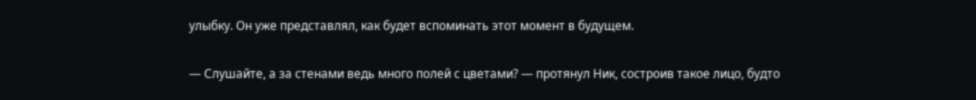улыбку. Он уже представлял, как будет вспоминать этот момент в будущем.

— Слушайте, а за стенами ведь много полей с цветами? — протянул Ник, состроив такое лицо, будто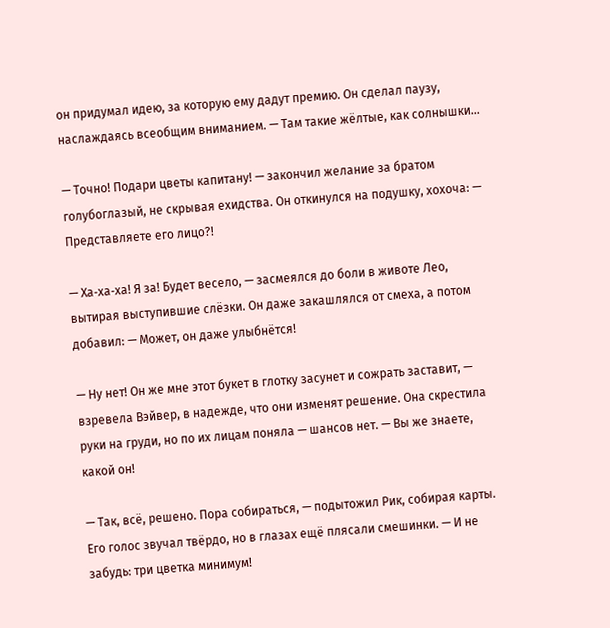он придумал идею, за которую ему дадут премию. Он сделал паузу, наслаждаясь всеобщим вниманием. — Там такие жёлтые, как солнышки...

— Точно! Подари цветы капитану! — закончил желание за братом голубоглазый, не скрывая ехидства. Он откинулся на подушку, хохоча: — Представляете его лицо?!

— Ха‑ха‑ха! Я за! Будет весело, — засмеялся до боли в животе Лео, вытирая выступившие слёзки. Он даже закашлялся от смеха, а потом добавил: — Может, он даже улыбнётся!

— Ну нет! Он же мне этот букет в глотку засунет и сожрать заставит, — взревела Вэйвер, в надежде, что они изменят решение. Она скрестила руки на груди, но по их лицам поняла — шансов нет. — Вы же знаете, какой он!

— Так, всё, решено. Пора собираться, — подытожил Рик, собирая карты. Его голос звучал твёрдо, но в глазах ещё плясали смешинки. — И не забудь: три цветка минимум!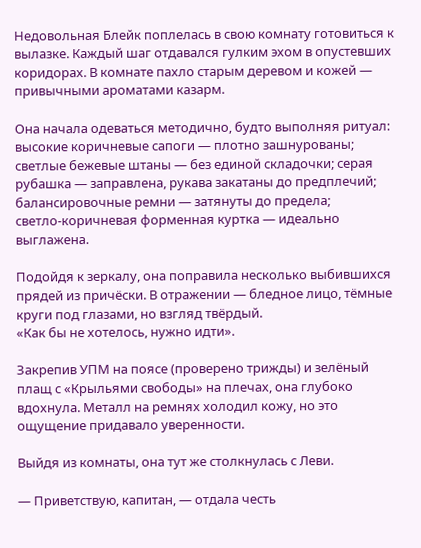Недовольная Блейк поплелась в свою комнату готовиться к вылазке. Каждый шаг отдавался гулким эхом в опустевших коридорах. В комнате пахло старым деревом и кожей — привычными ароматами казарм.

Она начала одеваться методично, будто выполняя ритуал: высокие коричневые сапоги — плотно зашнурованы; светлые бежевые штаны — без единой складочки; серая рубашка — заправлена, рукава закатаны до предплечий; балансировочные ремни — затянуты до предела; светло‑коричневая форменная куртка — идеально выглажена.

Подойдя к зеркалу, она поправила несколько выбившихся прядей из причёски. В отражении — бледное лицо, тёмные круги под глазами, но взгляд твёрдый.
«Как бы не хотелось, нужно идти».

Закрепив УПМ на поясе (проверено трижды) и зелёный плащ с «Крыльями свободы» на плечах, она глубоко вдохнула. Металл на ремнях холодил кожу, но это ощущение придавало уверенности.

Выйдя из комнаты, она тут же столкнулась с Леви.

— Приветствую, капитан, — отдала честь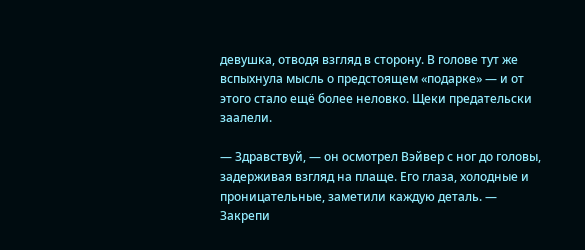девушка, отводя взгляд в сторону. В голове тут же вспыхнула мысль о предстоящем «подарке» — и от этого стало ещё более неловко. Щеки предательски заалели.

— Здравствуй, — он осмотрел Вэйвер с ног до головы, задерживая взгляд на плаще. Его глаза, холодные и проницательные, заметили каждую деталь. — Закрепи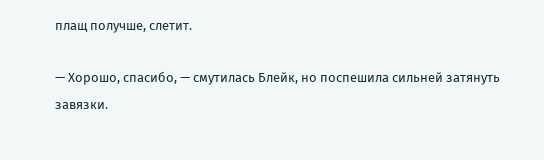плащ получше, слетит.

— Хорошо, спасибо, — смутилась Блейк, но поспешила сильней затянуть завязки.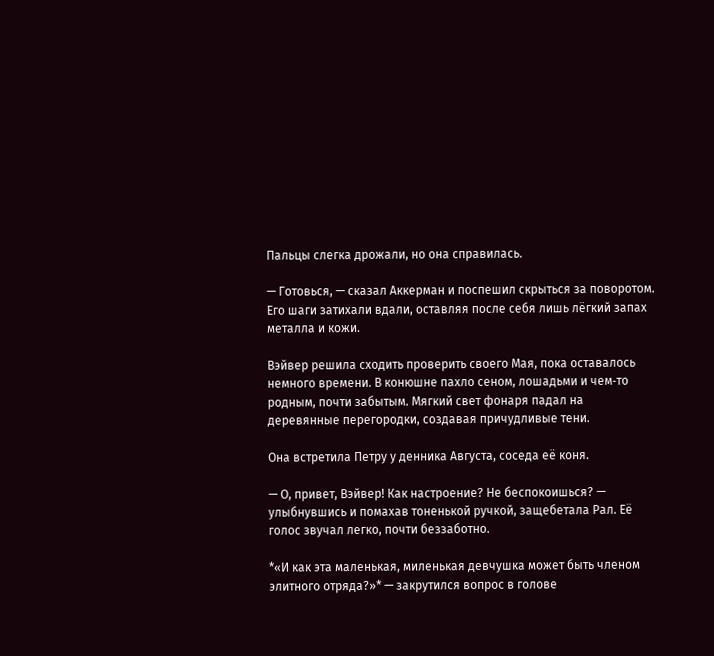Пальцы слегка дрожали, но она справилась.

— Готовься, — сказал Аккерман и поспешил скрыться за поворотом. Его шаги затихали вдали, оставляя после себя лишь лёгкий запах металла и кожи.

Вэйвер решила сходить проверить своего Мая, пока оставалось немного времени. В конюшне пахло сеном, лошадьми и чем‑то родным, почти забытым. Мягкий свет фонаря падал на деревянные перегородки, создавая причудливые тени.

Она встретила Петру у денника Августа, соседа её коня.

— О, привет, Вэйвер! Как настроение? Не беспокоишься? — улыбнувшись и помахав тоненькой ручкой, защебетала Рал. Её голос звучал легко, почти беззаботно.

*«И как эта маленькая, миленькая девчушка может быть членом элитного отряда?»* — закрутился вопрос в голове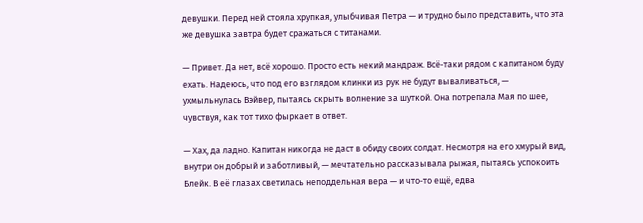девушки. Перед ней стояла хрупкая, улыбчивая Петра — и трудно было представить, что эта же девушка завтра будет сражаться с титанами.

— Привет. Да нет, всё хорошо. Просто есть некий мандраж. Всё‑таки рядом с капитаном буду ехать. Надеюсь, что под его взглядом клинки из рук не будут вываливаться, — ухмыльнулась Вэйвер, пытаясь скрыть волнение за шуткой. Она потрепала Мая по шее, чувствуя, как тот тихо фыркает в ответ.

— Хах, да ладно. Капитан никогда не даст в обиду своих солдат. Несмотря на его хмурый вид, внутри он добрый и заботливый, — мечтательно рассказывала рыжая, пытаясь успокоить Блейк. В её глазах светилась неподдельная вера — и что‑то ещё, едва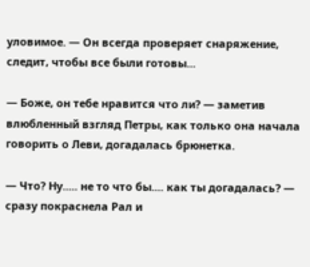уловимое. — Он всегда проверяет снаряжение, следит, чтобы все были готовы...

— Боже, он тебе нравится что ли? — заметив влюбленный взгляд Петры, как только она начала говорить о Леви, догадалась брюнетка.

— Что? Ну..... не то что бы.... как ты догадалась? — сразу покраснела Рал и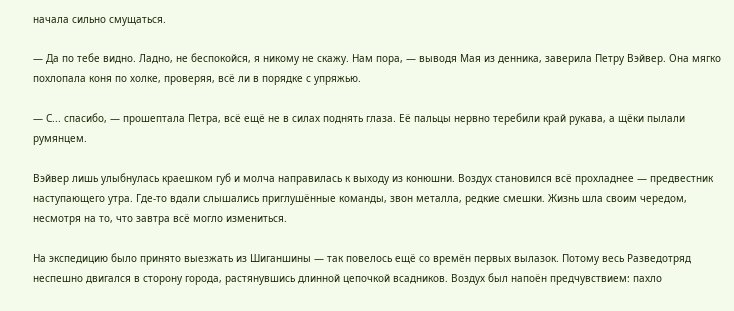начала сильно смущаться.

— Да по тебе видно. Ладно, не беспокойся, я никому не скажу. Нам пора, — выводя Мая из денника, заверила Петру Вэйвер. Она мягко похлопала коня по холке, проверяя, всё ли в порядке с упряжью.

— С... спасибо, — прошептала Петра, всё ещё не в силах поднять глаза. Её пальцы нервно теребили край рукава, а щёки пылали румянцем.

Вэйвер лишь улыбнулась краешком губ и молча направилась к выходу из конюшни. Воздух становился всё прохладнее — предвестник наступающего утра. Где‑то вдали слышались приглушённые команды, звон металла, редкие смешки. Жизнь шла своим чередом, несмотря на то, что завтра всё могло измениться.

На экспедицию было принято выезжать из Шиганшины — так повелось ещё со времён первых вылазок. Потому весь Разведотряд неспешно двигался в сторону города, растянувшись длинной цепочкой всадников. Воздух был напоён предчувствием: пахло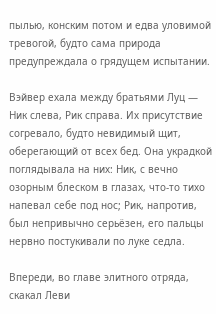пылью, конским потом и едва уловимой тревогой, будто сама природа предупреждала о грядущем испытании.

Вэйвер ехала между братьями Луц — Ник слева, Рик справа. Их присутствие согревало, будто невидимый щит, оберегающий от всех бед. Она украдкой поглядывала на них: Ник, с вечно озорным блеском в глазах, что‑то тихо напевал себе под нос; Рик, напротив, был непривычно серьёзен, его пальцы нервно постукивали по луке седла.

Впереди, во главе элитного отряда, скакал Леви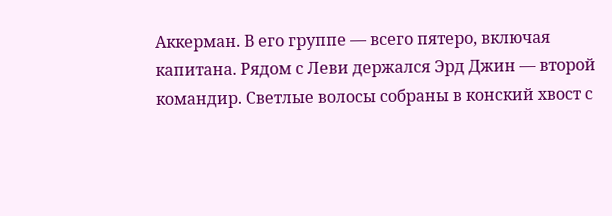Аккерман. В его группе — всего пятеро, включая капитана. Рядом с Леви держался Эрд Джин — второй командир. Светлые волосы собраны в конский хвост с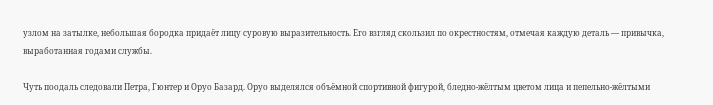узлом на затылке, небольшая бородка придаёт лицу суровую выразительность. Его взгляд скользил по окрестностям, отмечая каждую деталь — привычка, выработанная годами службы.

Чуть поодаль следовали Петра, Гюнтер и Оруо Базард. Оруо выделялся объёмной спортивной фигурой, бледно‑жёлтым цветом лица и пепельно‑жёлтыми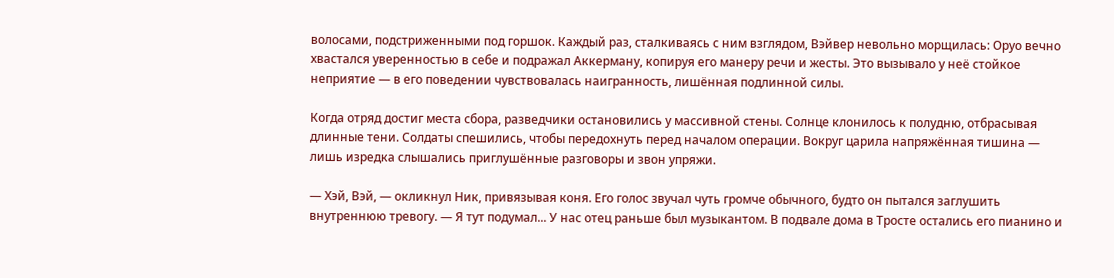волосами, подстриженными под горшок. Каждый раз, сталкиваясь с ним взглядом, Вэйвер невольно морщилась: Оруо вечно хвастался уверенностью в себе и подражал Аккерману, копируя его манеру речи и жесты. Это вызывало у неё стойкое неприятие — в его поведении чувствовалась наигранность, лишённая подлинной силы.

Когда отряд достиг места сбора, разведчики остановились у массивной стены. Солнце клонилось к полудню, отбрасывая длинные тени. Солдаты спешились, чтобы передохнуть перед началом операции. Вокруг царила напряжённая тишина — лишь изредка слышались приглушённые разговоры и звон упряжи.

— Хэй, Вэй, — окликнул Ник, привязывая коня. Его голос звучал чуть громче обычного, будто он пытался заглушить внутреннюю тревогу. — Я тут подумал... У нас отец раньше был музыкантом. В подвале дома в Тросте остались его пианино и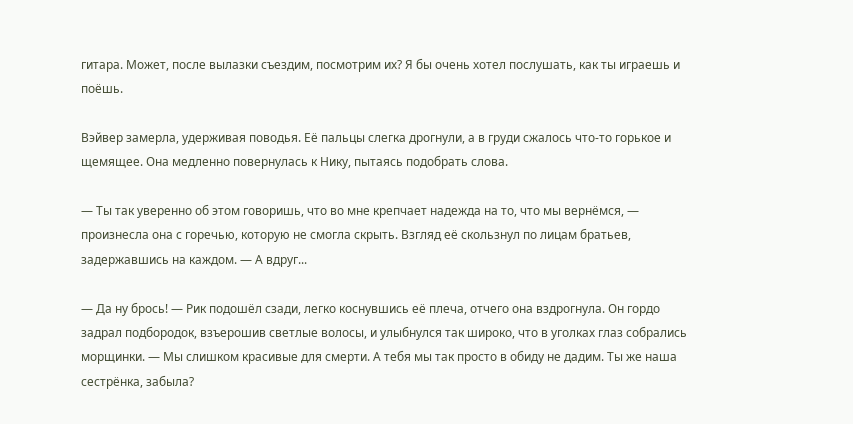гитара. Может, после вылазки съездим, посмотрим их? Я бы очень хотел послушать, как ты играешь и поёшь.

Вэйвер замерла, удерживая поводья. Её пальцы слегка дрогнули, а в груди сжалось что‑то горькое и щемящее. Она медленно повернулась к Нику, пытаясь подобрать слова.

— Ты так уверенно об этом говоришь, что во мне крепчает надежда на то, что мы вернёмся, — произнесла она с горечью, которую не смогла скрыть. Взгляд её скользнул по лицам братьев, задержавшись на каждом. — А вдруг...

— Да ну брось! — Рик подошёл сзади, легко коснувшись её плеча, отчего она вздрогнула. Он гордо задрал подбородок, взъерошив светлые волосы, и улыбнулся так широко, что в уголках глаз собрались морщинки. — Мы слишком красивые для смерти. А тебя мы так просто в обиду не дадим. Ты же наша сестрёнка, забыла?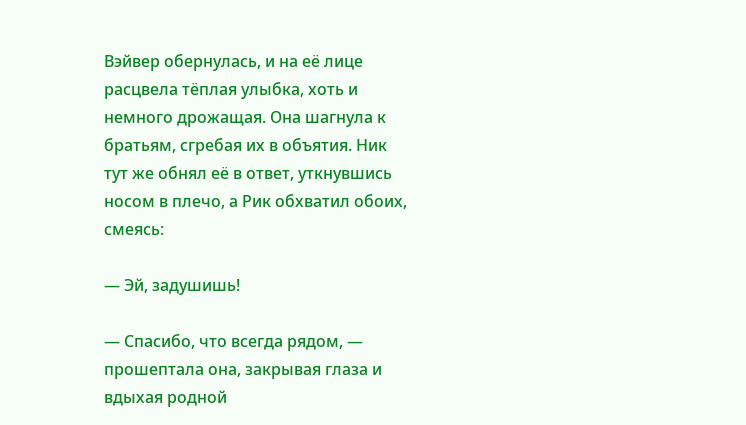Вэйвер обернулась, и на её лице расцвела тёплая улыбка, хоть и немного дрожащая. Она шагнула к братьям, сгребая их в объятия. Ник тут же обнял её в ответ, уткнувшись носом в плечо, а Рик обхватил обоих, смеясь:

— Эй, задушишь!

— Спасибо, что всегда рядом, — прошептала она, закрывая глаза и вдыхая родной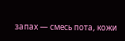запах — смесь пота, кожи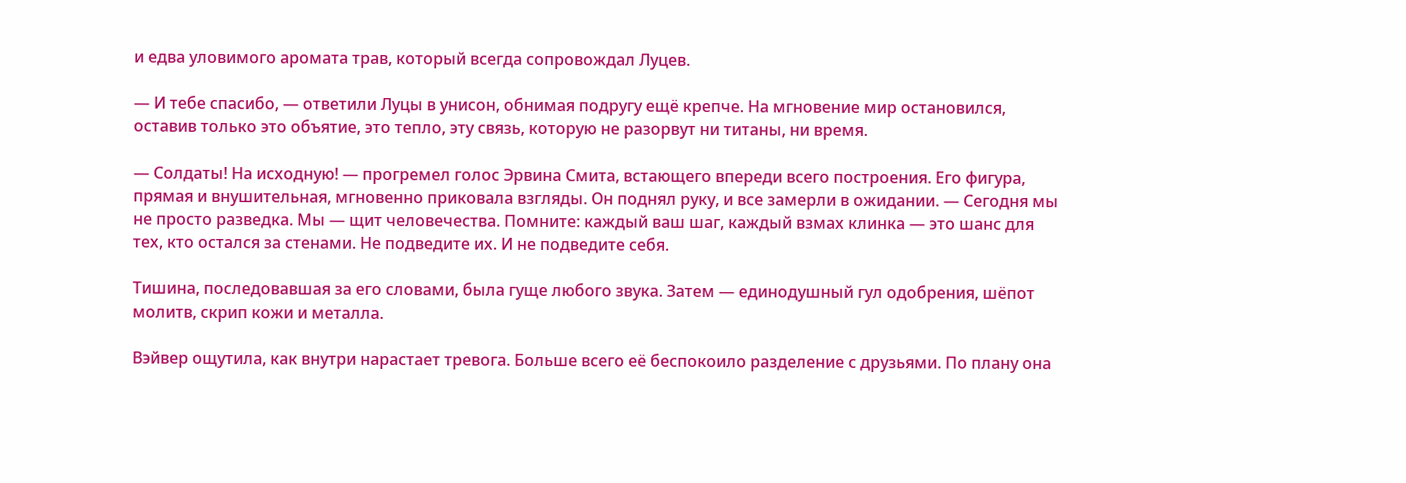и едва уловимого аромата трав, который всегда сопровождал Луцев.

— И тебе спасибо, — ответили Луцы в унисон, обнимая подругу ещё крепче. На мгновение мир остановился, оставив только это объятие, это тепло, эту связь, которую не разорвут ни титаны, ни время.

— Солдаты! На исходную! — прогремел голос Эрвина Смита, встающего впереди всего построения. Его фигура, прямая и внушительная, мгновенно приковала взгляды. Он поднял руку, и все замерли в ожидании. — Сегодня мы не просто разведка. Мы — щит человечества. Помните: каждый ваш шаг, каждый взмах клинка — это шанс для тех, кто остался за стенами. Не подведите их. И не подведите себя.

Тишина, последовавшая за его словами, была гуще любого звука. Затем — единодушный гул одобрения, шёпот молитв, скрип кожи и металла.

Вэйвер ощутила, как внутри нарастает тревога. Больше всего её беспокоило разделение с друзьями. По плану она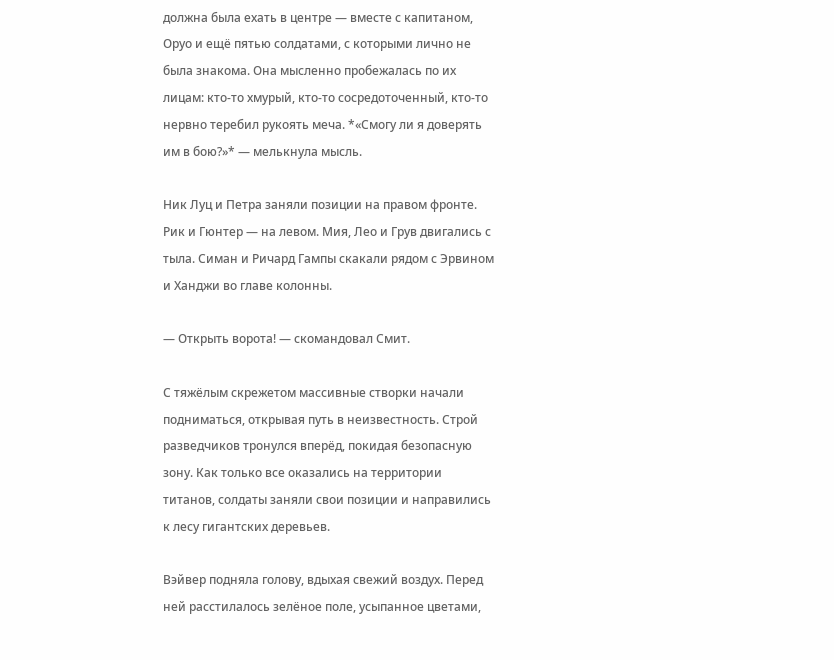должна была ехать в центре — вместе с капитаном, Оруо и ещё пятью солдатами, с которыми лично не была знакома. Она мысленно пробежалась по их лицам: кто‑то хмурый, кто‑то сосредоточенный, кто‑то нервно теребил рукоять меча. *«Смогу ли я доверять им в бою?»* — мелькнула мысль.

Ник Луц и Петра заняли позиции на правом фронте. Рик и Гюнтер — на левом. Мия, Лео и Грув двигались с тыла. Симан и Ричард Гампы скакали рядом с Эрвином и Ханджи во главе колонны.

— Открыть ворота! — скомандовал Смит.

С тяжёлым скрежетом массивные створки начали подниматься, открывая путь в неизвестность. Строй разведчиков тронулся вперёд, покидая безопасную зону. Как только все оказались на территории титанов, солдаты заняли свои позиции и направились к лесу гигантских деревьев.

Вэйвер подняла голову, вдыхая свежий воздух. Перед ней расстилалось зелёное поле, усыпанное цветами,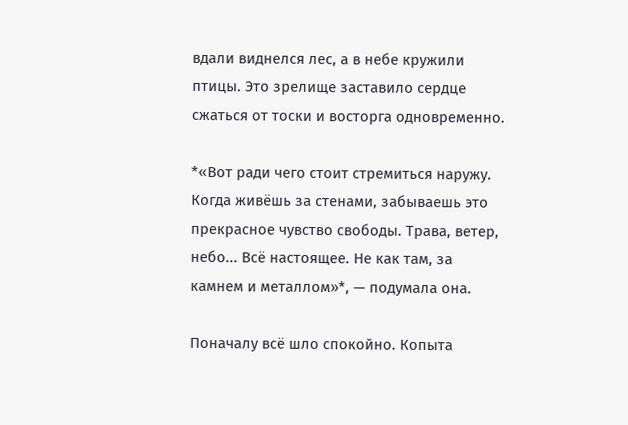вдали виднелся лес, а в небе кружили птицы. Это зрелище заставило сердце сжаться от тоски и восторга одновременно.

*«Вот ради чего стоит стремиться наружу. Когда живёшь за стенами, забываешь это прекрасное чувство свободы. Трава, ветер, небо... Всё настоящее. Не как там, за камнем и металлом»*, — подумала она.

Поначалу всё шло спокойно. Копыта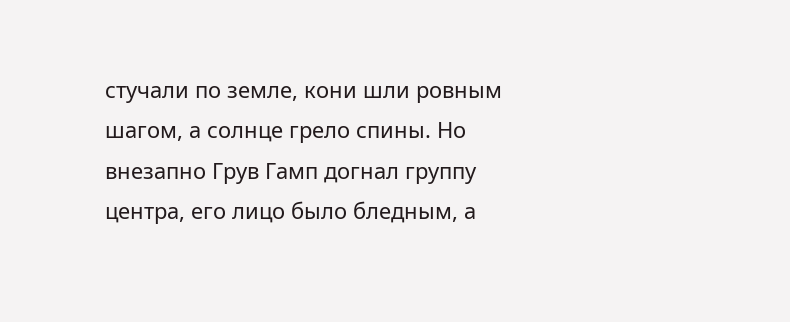стучали по земле, кони шли ровным шагом, а солнце грело спины. Но внезапно Грув Гамп догнал группу центра, его лицо было бледным, а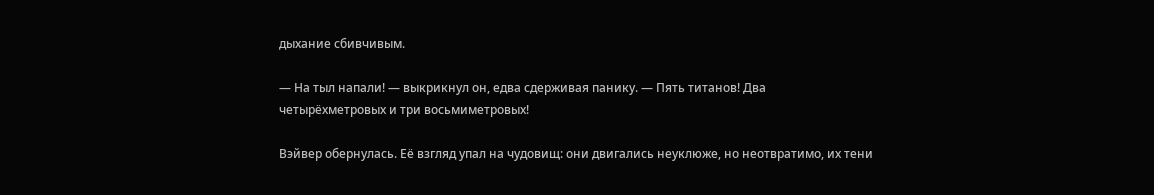дыхание сбивчивым.

— На тыл напали! — выкрикнул он, едва сдерживая панику. — Пять титанов! Два четырёхметровых и три восьмиметровых!

Вэйвер обернулась. Её взгляд упал на чудовищ: они двигались неуклюже, но неотвратимо, их тени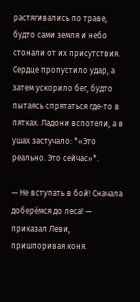растягивались по траве, будто сами земля и небо стонали от их присутствия. Сердце пропустило удар, а затем ускорило бег, будто пытаясь спрятаться где‑то в пятках. Ладони вспотели, а в ушах застучало: *«Это реально. Это сейчас»*.

— Не вступать в бой! Сначала доберёмся до леса! — приказал Леви, пришпоривая коня.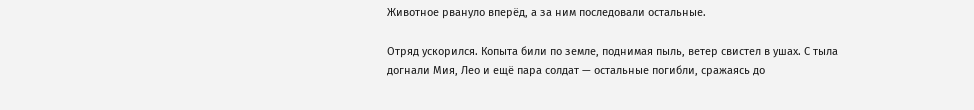Животное рвануло вперёд, а за ним последовали остальные.

Отряд ускорился. Копыта били по земле, поднимая пыль, ветер свистел в ушах. С тыла догнали Мия, Лео и ещё пара солдат — остальные погибли, сражаясь до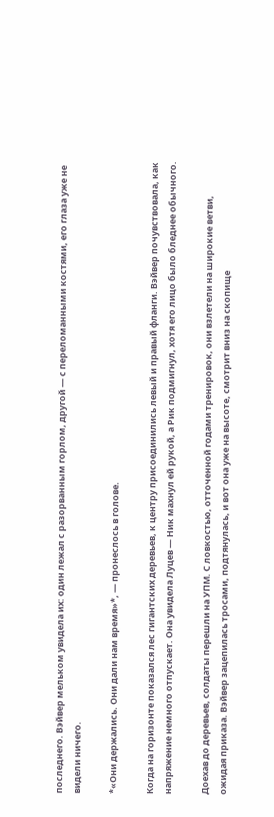последнего. Вэйвер мельком увидела их: один лежал с разорванным горлом, другой — с переломанными костями, его глаза уже не видели ничего.

*«Они держались. Они дали нам время»*, — пронеслось в голове.

Когда на горизонте показался лес гигантских деревьев, к центру присоединились левый и правый фланги. Вэйвер почувствовала, как напряжение немного отпускает. Она увидела Луцев — Ник махнул ей рукой, а Рик подмигнул, хотя его лицо было бледнее обычного.

Доехав до деревьев, солдаты перешли на УПМ. С ловкостью, отточенной годами тренировок, они взлетели на широкие ветви, ожидая приказа. Вэйвер зацепилась тросами, подтянулась, и вот она уже на высоте, смотрит вниз на скопище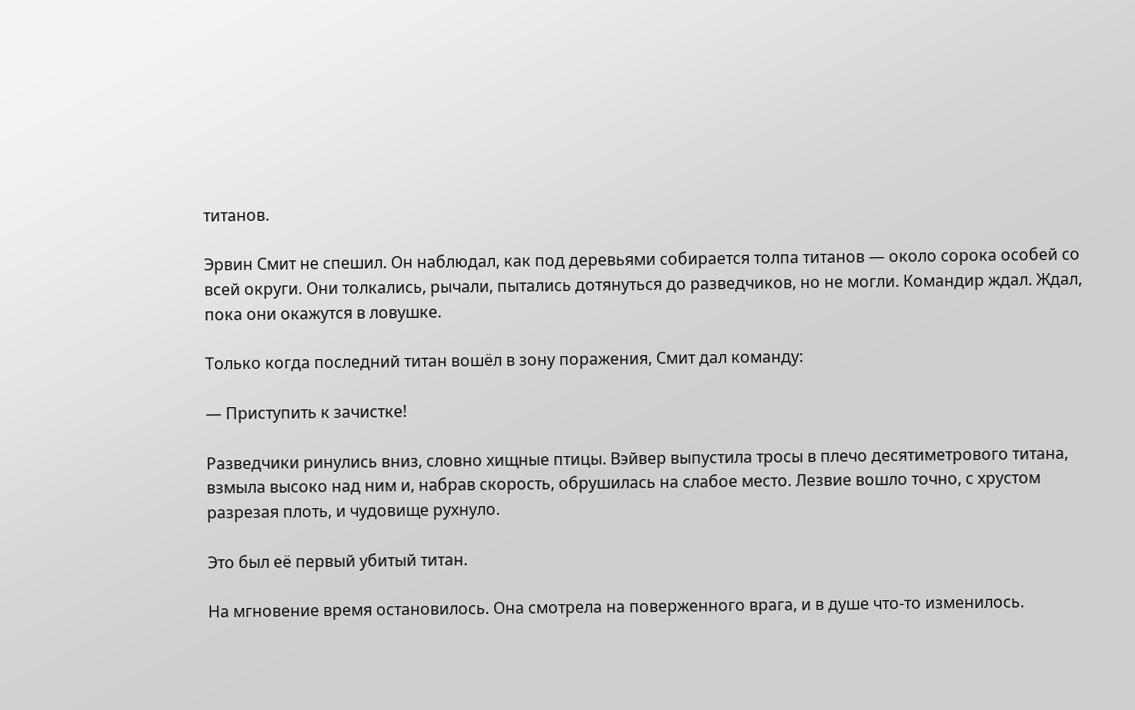титанов.

Эрвин Смит не спешил. Он наблюдал, как под деревьями собирается толпа титанов — около сорока особей со всей округи. Они толкались, рычали, пытались дотянуться до разведчиков, но не могли. Командир ждал. Ждал, пока они окажутся в ловушке.

Только когда последний титан вошёл в зону поражения, Смит дал команду:

— Приступить к зачистке!

Разведчики ринулись вниз, словно хищные птицы. Вэйвер выпустила тросы в плечо десятиметрового титана, взмыла высоко над ним и, набрав скорость, обрушилась на слабое место. Лезвие вошло точно, с хрустом разрезая плоть, и чудовище рухнуло.

Это был её первый убитый титан.

На мгновение время остановилось. Она смотрела на поверженного врага, и в душе что‑то изменилось.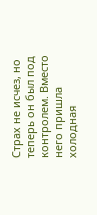Страх не исчез, но теперь он был под контролем. Вместо него пришла холодная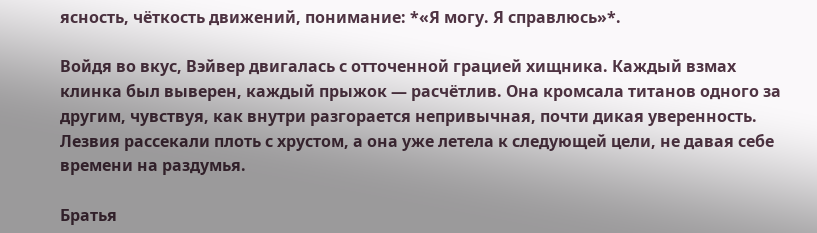ясность, чёткость движений, понимание: *«Я могу. Я справлюсь»*.

Войдя во вкус, Вэйвер двигалась с отточенной грацией хищника. Каждый взмах клинка был выверен, каждый прыжок — расчётлив. Она кромсала титанов одного за другим, чувствуя, как внутри разгорается непривычная, почти дикая уверенность. Лезвия рассекали плоть с хрустом, а она уже летела к следующей цели, не давая себе времени на раздумья.

Братья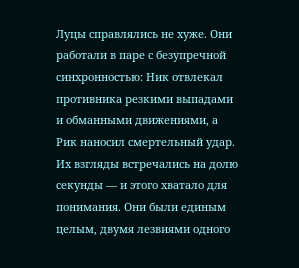Луцы справлялись не хуже. Они работали в паре с безупречной синхронностью: Ник отвлекал противника резкими выпадами и обманными движениями, а Рик наносил смертельный удар. Их взгляды встречались на долю секунды — и этого хватало для понимания. Они были единым целым, двумя лезвиями одного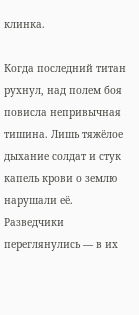клинка.

Когда последний титан рухнул, над полем боя повисла непривычная тишина. Лишь тяжёлое дыхание солдат и стук капель крови о землю нарушали её. Разведчики переглянулись — в их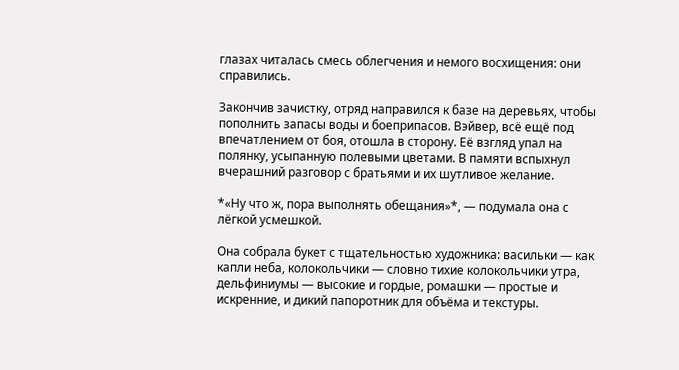глазах читалась смесь облегчения и немого восхищения: они справились.

Закончив зачистку, отряд направился к базе на деревьях, чтобы пополнить запасы воды и боеприпасов. Вэйвер, всё ещё под впечатлением от боя, отошла в сторону. Её взгляд упал на полянку, усыпанную полевыми цветами. В памяти вспыхнул вчерашний разговор с братьями и их шутливое желание.

*«Ну что ж, пора выполнять обещания»*, — подумала она с лёгкой усмешкой.

Она собрала букет с тщательностью художника: васильки — как капли неба, колокольчики — словно тихие колокольчики утра, дельфиниумы — высокие и гордые, ромашки — простые и искренние, и дикий папоротник для объёма и текстуры.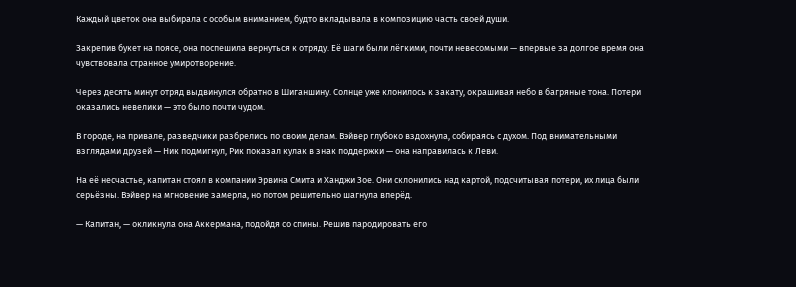Каждый цветок она выбирала с особым вниманием, будто вкладывала в композицию часть своей души.

Закрепив букет на поясе, она поспешила вернуться к отряду. Её шаги были лёгкими, почти невесомыми — впервые за долгое время она чувствовала странное умиротворение.

Через десять минут отряд выдвинулся обратно в Шиганшину. Солнце уже клонилось к закату, окрашивая небо в багряные тона. Потери оказались невелики — это было почти чудом.

В городе, на привале, разведчики разбрелись по своим делам. Вэйвер глубоко вздохнула, собираясь с духом. Под внимательными взглядами друзей — Ник подмигнул, Рик показал кулак в знак поддержки — она направилась к Леви.

На её несчастье, капитан стоял в компании Эрвина Смита и Ханджи Зое. Они склонились над картой, подсчитывая потери, их лица были серьёзны. Вэйвер на мгновение замерла, но потом решительно шагнула вперёд.

— Капитан, — окликнула она Аккермана, подойдя со спины. Решив пародировать его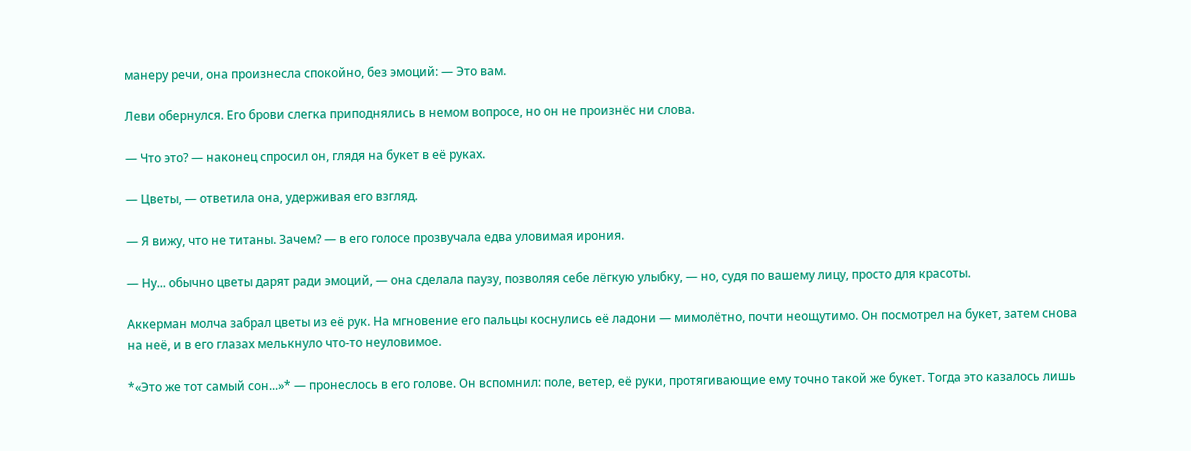манеру речи, она произнесла спокойно, без эмоций: — Это вам.

Леви обернулся. Его брови слегка приподнялись в немом вопросе, но он не произнёс ни слова.

— Что это? — наконец спросил он, глядя на букет в её руках.

— Цветы, — ответила она, удерживая его взгляд.

— Я вижу, что не титаны. Зачем? — в его голосе прозвучала едва уловимая ирония.

— Ну... обычно цветы дарят ради эмоций, — она сделала паузу, позволяя себе лёгкую улыбку, — но, судя по вашему лицу, просто для красоты.

Аккерман молча забрал цветы из её рук. На мгновение его пальцы коснулись её ладони — мимолётно, почти неощутимо. Он посмотрел на букет, затем снова на неё, и в его глазах мелькнуло что‑то неуловимое.

*«Это же тот самый сон...»* — пронеслось в его голове. Он вспомнил: поле, ветер, её руки, протягивающие ему точно такой же букет. Тогда это казалось лишь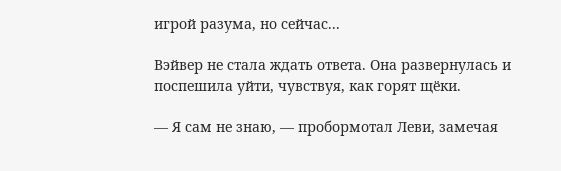игрой разума, но сейчас...

Вэйвер не стала ждать ответа. Она развернулась и поспешила уйти, чувствуя, как горят щёки.

— Я сам не знаю, — пробормотал Леви, замечая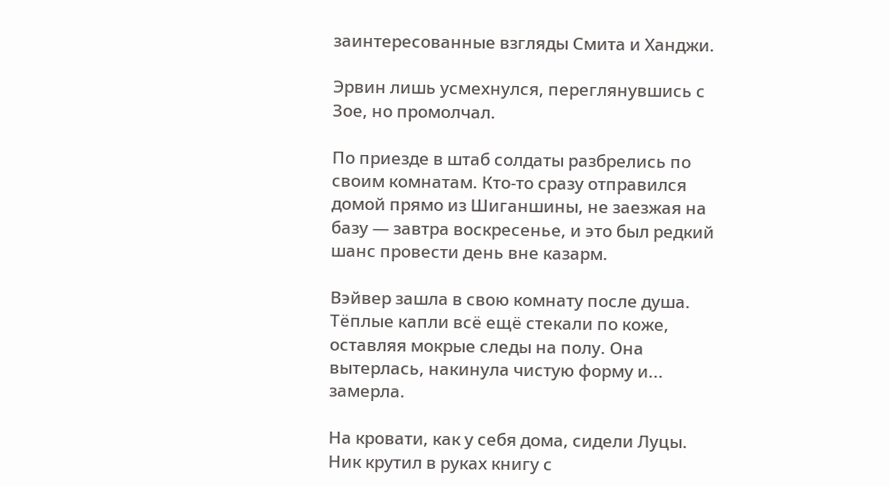заинтересованные взгляды Смита и Ханджи.

Эрвин лишь усмехнулся, переглянувшись с Зое, но промолчал.

По приезде в штаб солдаты разбрелись по своим комнатам. Кто‑то сразу отправился домой прямо из Шиганшины, не заезжая на базу — завтра воскресенье, и это был редкий шанс провести день вне казарм.

Вэйвер зашла в свою комнату после душа. Тёплые капли всё ещё стекали по коже, оставляя мокрые следы на полу. Она вытерлась, накинула чистую форму и... замерла.

На кровати, как у себя дома, сидели Луцы. Ник крутил в руках книгу с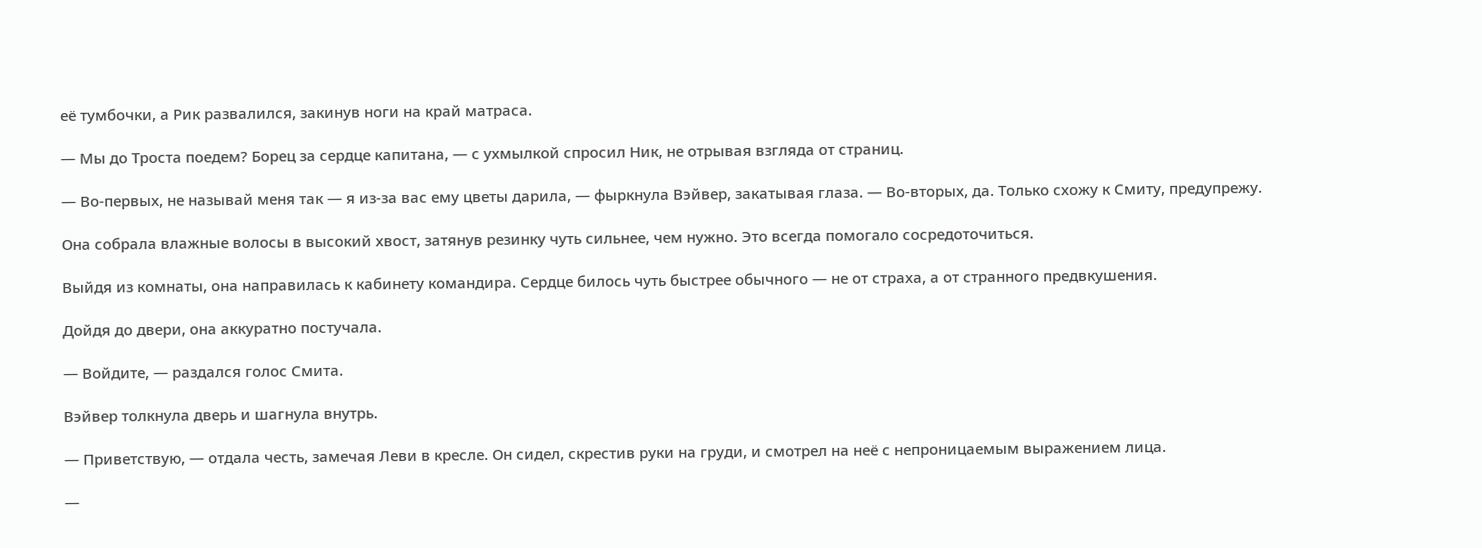её тумбочки, а Рик развалился, закинув ноги на край матраса.

— Мы до Троста поедем? Борец за сердце капитана, — с ухмылкой спросил Ник, не отрывая взгляда от страниц.

— Во‑первых, не называй меня так — я из‑за вас ему цветы дарила, — фыркнула Вэйвер, закатывая глаза. — Во‑вторых, да. Только схожу к Смиту, предупрежу.

Она собрала влажные волосы в высокий хвост, затянув резинку чуть сильнее, чем нужно. Это всегда помогало сосредоточиться.

Выйдя из комнаты, она направилась к кабинету командира. Сердце билось чуть быстрее обычного — не от страха, а от странного предвкушения.

Дойдя до двери, она аккуратно постучала.

— Войдите, — раздался голос Смита.

Вэйвер толкнула дверь и шагнула внутрь.

— Приветствую, — отдала честь, замечая Леви в кресле. Он сидел, скрестив руки на груди, и смотрел на неё с непроницаемым выражением лица.

—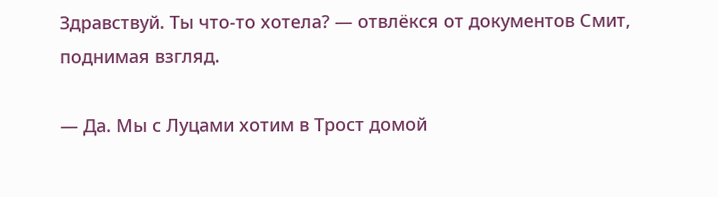Здравствуй. Ты что‑то хотела? — отвлёкся от документов Смит, поднимая взгляд.

— Да. Мы с Луцами хотим в Трост домой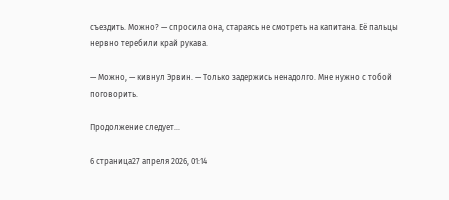съездить. Можно? — спросила она, стараясь не смотреть на капитана. Её пальцы нервно теребили край рукава.

— Можно, — кивнул Эрвин. — Только задержись ненадолго. Мне нужно с тобой поговорить.

Продолжение следует...

6 страница27 апреля 2026, 01:14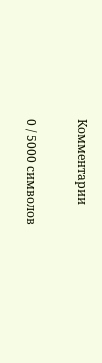Комментарии

0 / 5000 символов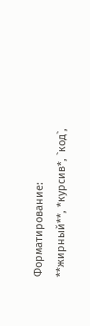Форматирование: **жирный**, *курсив*, `код`,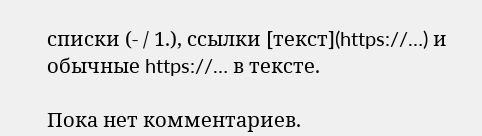списки (- / 1.), ссылки [текст](https://…) и обычные https://… в тексте.

Пока нет комментариев.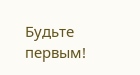Будьте первым!